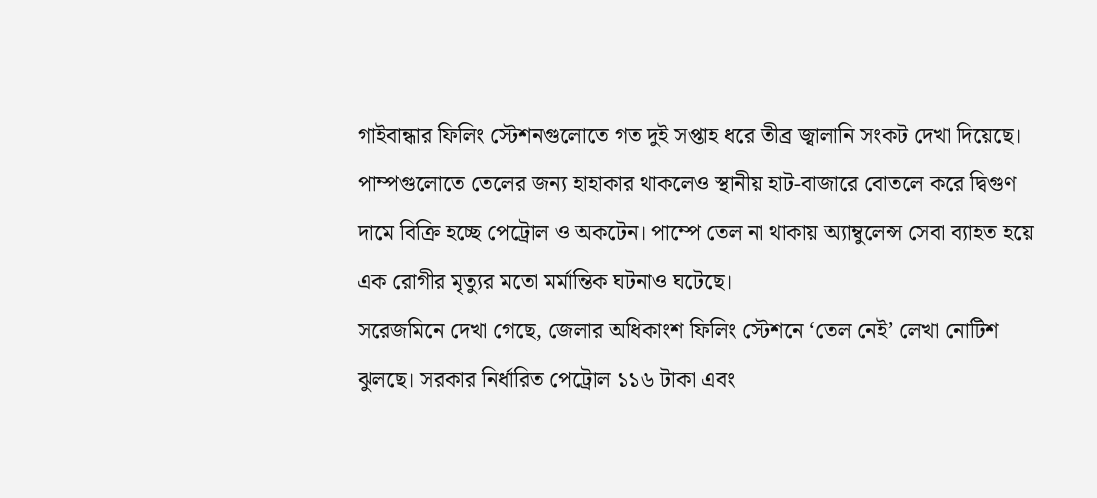গাইবান্ধার ফিলিং স্টেশনগুলোতে গত দুই সপ্তাহ ধরে তীব্র জ্বালানি সংকট দেখা দিয়েছে। পাম্পগুলোতে তেলের জন্য হাহাকার থাকলেও স্থানীয় হাট-বাজারে বোতলে করে দ্বিগুণ দামে বিক্রি হচ্ছে পেট্রোল ও অকটেন। পাম্পে তেল না থাকায় অ্যাম্বুলেন্স সেবা ব্যাহত হয়ে এক রোগীর মৃত্যুর মতো মর্মান্তিক ঘটনাও ঘটেছে।
সরেজমিনে দেখা গেছে, জেলার অধিকাংশ ফিলিং স্টেশনে ‘তেল নেই’ লেখা নোটিশ ঝুলছে। সরকার নির্ধারিত পেট্রোল ১১৬ টাকা এবং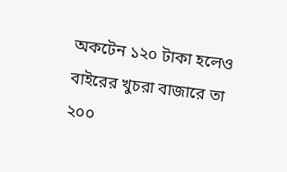অকটেন ১২০ টাকা হলেও বাইরের খুচরা বাজারে তা ২০০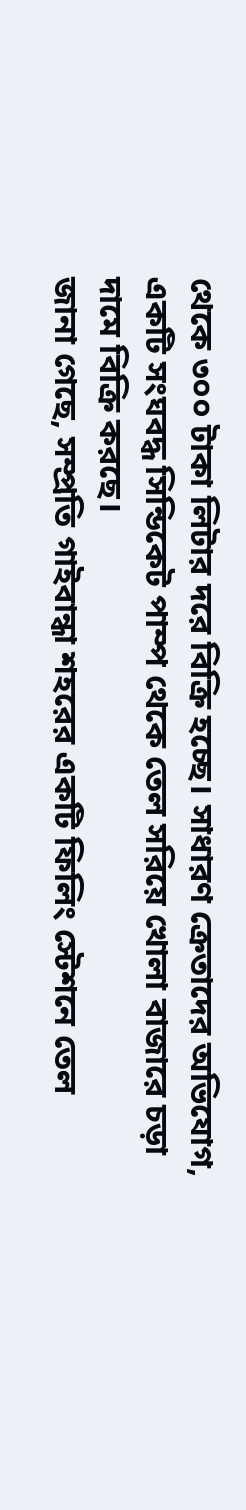থেকে ৩০০ টাকা লিটার দরে বিক্রি হচ্ছে। সাধারণ ক্রেতাদের অভিযোগ, একটি সংঘবদ্ধ সিন্ডিকেট পাম্প থেকে তেল সরিয়ে খোলা বাজারে চড়া দামে বিক্রি করছে।
জানা গেছে, সম্প্রতি গাইবান্ধা শহরের একটি ফিলিং স্টেশনে তেল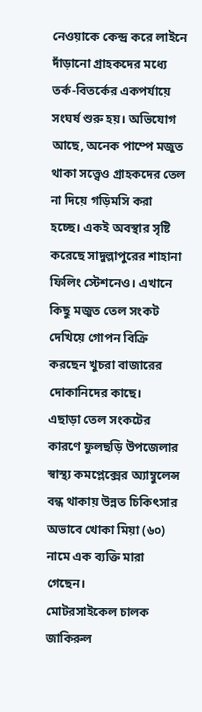নেওয়াকে কেন্দ্র করে লাইনে দাঁড়ানো গ্রাহকদের মধ্যে তর্ক-বিতর্কের একপর্যায়ে সংঘর্ষ শুরু হয়। অভিযোগ আছে, অনেক পাম্পে মজুত থাকা সত্ত্বেও গ্রাহকদের তেল না দিয়ে গড়িমসি করা হচ্ছে। একই অবস্থার সৃষ্টি করেছে সাদুল্লাপুরের শাহানা ফিলিং স্টেশনেও। এখানে কিছু মজুত তেল সংকট দেখিয়ে গোপন বিক্রি করছেন খুচরা বাজারের দোকানিদের কাছে।
এছাড়া তেল সংকটের কারণে ফুলছড়ি উপজেলার স্বাস্থ্য কমপ্লেক্সের অ্যাম্বুলেন্স বন্ধ থাকায় উন্নত চিকিৎসার অভাবে খোকা মিয়া (৬০) নামে এক ব্যক্তি মারা গেছেন।
মোটরসাইকেল চালক জাকিরুল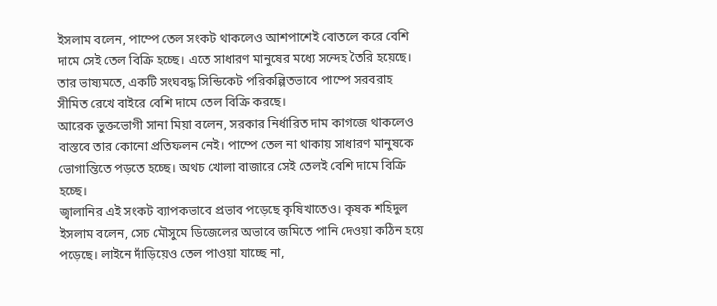ইসলাম বলেন, পাম্পে তেল সংকট থাকলেও আশপাশেই বোতলে করে বেশি দামে সেই তেল বিক্রি হচ্ছে। এতে সাধারণ মানুষের মধ্যে সন্দেহ তৈরি হয়েছে। তার ভাষ্যমতে, একটি সংঘবদ্ধ সিন্ডিকেট পরিকল্পিতভাবে পাম্পে সরবরাহ সীমিত রেখে বাইরে বেশি দামে তেল বিক্রি করছে।
আরেক ভুক্তভোগী সানা মিয়া বলেন, সরকার নির্ধারিত দাম কাগজে থাকলেও বাস্তবে তার কোনো প্রতিফলন নেই। পাম্পে তেল না থাকায় সাধারণ মানুষকে ভোগান্তিতে পড়তে হচ্ছে। অথচ খোলা বাজারে সেই তেলই বেশি দামে বিক্রি হচ্ছে।
জ্বালানির এই সংকট ব্যাপকভাবে প্রভাব পড়েছে কৃষিখাতেও। কৃষক শহিদুল ইসলাম বলেন, সেচ মৌসুমে ডিজেলের অভাবে জমিতে পানি দেওয়া কঠিন হয়ে পড়েছে। লাইনে দাঁড়িয়েও তেল পাওয়া যাচ্ছে না,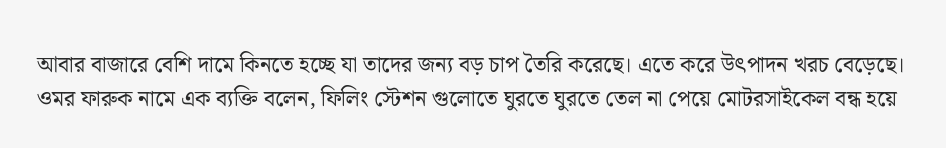আবার বাজারে বেশি দামে কিনতে হচ্ছে যা তাদের জন্য বড় চাপ তৈরি করেছে। এতে করে উৎপাদন খরচ বেড়েছে।
ওমর ফারুক নামে এক ব্যক্তি বলেন, ফিলিং স্টেশন গুলোতে ঘুরতে ঘুরতে তেল না পেয়ে মোটরসাইকেল বন্ধ হয়ে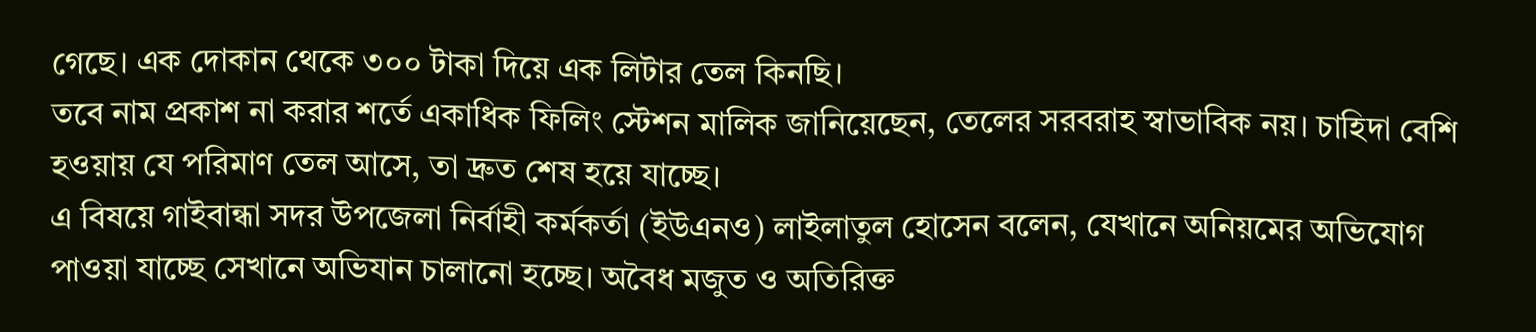গেছে। এক দোকান থেকে ৩০০ টাকা দিয়ে এক লিটার তেল কিনছি।
তবে নাম প্রকাশ না করার শর্তে একাধিক ফিলিং স্টেশন মালিক জানিয়েছেন, তেলের সরবরাহ স্বাভাবিক নয়। চাহিদা বেশি হওয়ায় যে পরিমাণ তেল আসে, তা দ্রুত শেষ হয়ে যাচ্ছে।
এ বিষয়ে গাইবান্ধা সদর উপজেলা নির্বাহী কর্মকর্তা (ইউএনও) লাইলাতুল হোসেন বলেন, যেখানে অনিয়মের অভিযোগ পাওয়া যাচ্ছে সেখানে অভিযান চালানো হচ্ছে। অবৈধ মজুত ও অতিরিক্ত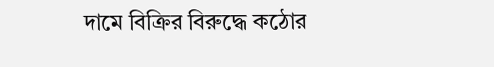দামে বিক্রির বিরুদ্ধে কঠোর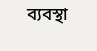ব্যবস্থা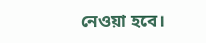নেওয়া হবে।